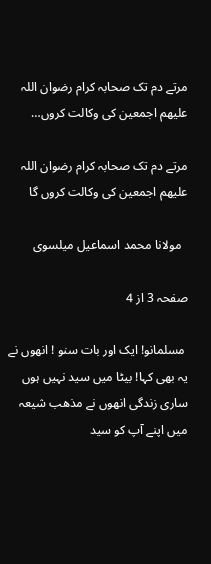مرتے دم تک صحابہ کرام رضوان اللہ علیھم اجمعین کی وکالت کروں…

مرتے دم تک صحابہ کرام رضوان اللہ علیھم اجمعین کی وکالت کروں گا

  مولانا محمد اسماعیل میلسوی

صفحہ 3 از 4

 مسلمانو! ایک اور بات سنو ! انھوں نے یہ بھی کہا! بیٹا میں سید نہیں ہوں ساری زندگی انھوں نے مذھب شیعہ میں اپنے آپ کو سید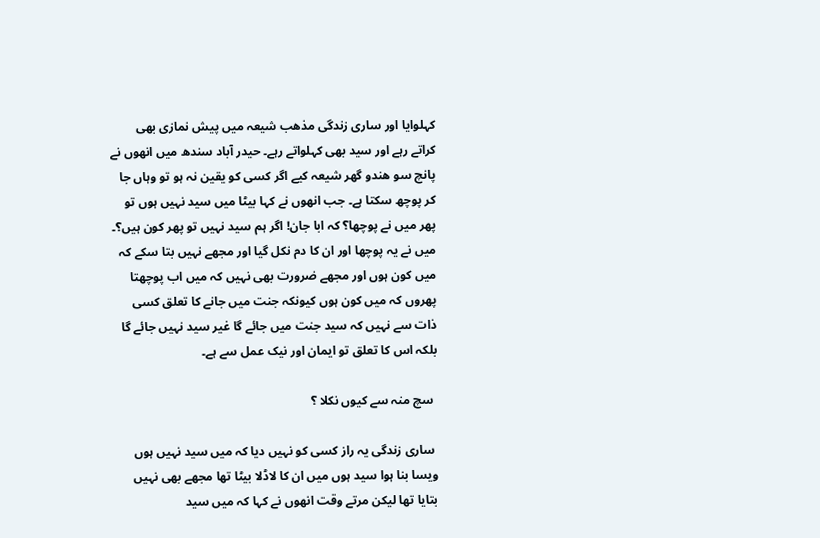کہلوایا اور ساری زندگی مذهب شیعہ میں پیش نمازی بھی کراتے رہے اور سید بھی کہلواتے رہے۔ حیدر آباد سندھ میں انھوں نے پانچ سو ھندو گھر شیعہ کیے اگر کسی کو یقین نہ ہو تو وہاں جا کر پوچھ سکتا ہے۔ جب انھوں نے کہا بیٹا میں سید نہیں ہوں تو پھر میں نے پوچھا؟ کہ ابا جان! اگر ہم سید نہیں تو پھر کون ہیں؟۔ میں نے یہ پوچھا اور ان کا دم نکل گیا اور مجھے نہیں بتا سکے کہ میں کون ہوں اور مجھے ضرورت بھی نہیں کہ میں اب پوچھتا پھروں کہ میں کون ہوں کیونکہ جنت میں جانے کا تعلق کسی ذات سے نہیں کہ سید جنت میں جائے گا غیر سید نہیں جائے گا بلکہ اس کا تعلق تو ایمان اور نیک عمل سے ہے۔

 سچ منہ سے کیوں نکلا ؟

 ساری زندگی یہ راز کسی کو نہیں دیا کہ میں سید نہیں ہوں ویسا بنا ہوا سید ہوں میں ان کا لاڈلا بیٹا تھا مجھے بھی نہیں بتایا تھا لیکن مرتے وقت انھوں نے کہا کہ میں سید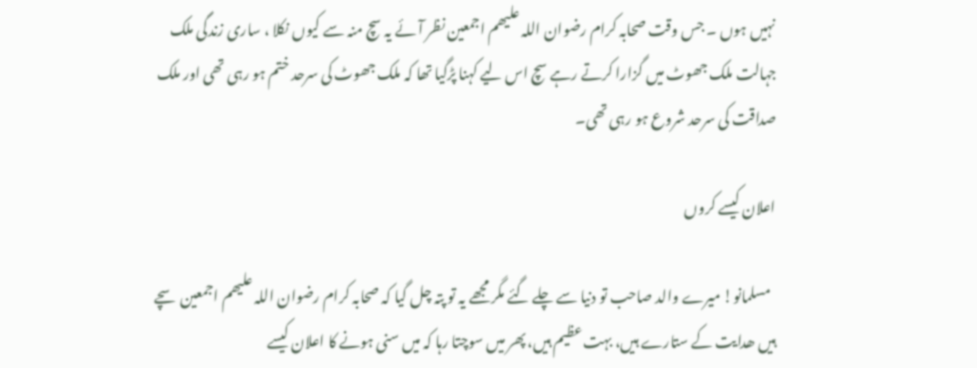نہیں ہوں ۔ جس وقت صحابہ کرام رضوان اللہ علیھم اجمعین نظر آئے یہ سچ منہ سے کیوں نکلا ، ساری زندگی ملک جہالت ملک جھوٹ میں گزارا کرتے رہے سچ اس لیے کہنا پڑگیا تھا کہ ملک جھوٹ کی سرحد ختم ہو رہی تھی اور ملک صداقت کی سرحد شروع ہو رہی تھی۔

اعلان کیسے کروں

  مسلمانو! میرے والد صاحب تو دنیا سے چلے گئے مگر مجھے یہ تو پتہ چل گیا کہ صحابہ کرام رضوان اللہ علیھم اجمعین سچے ہیں ھدایت کے ستارے ہیں، بہت عظیم ہیں، پھر میں سوچتا رہا کہ میں سنی ہونے کا اعلان کیسے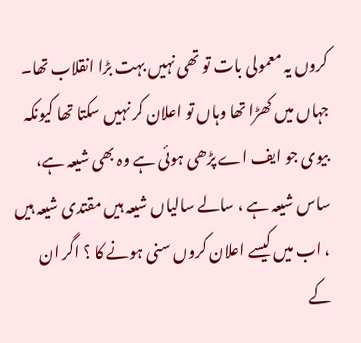کروں یہ معمولی بات تو تھی نہیں بہت بڑا انقلاب تھا۔ جہاں میں کھڑا تھا وہاں تو اعلان کر نہیں سکتا تھا کیونکہ بیوی جو ایف اے پڑھی ہوئی ہے وہ بھی شیعہ ہے، ساس شیعہ ہے ، سالے سالیاں شیعہ ہیں مقتدی شیعہ ہیں ، اب میں کیسے اعلان کروں سنی ہونے کا ؟ اگر ان کے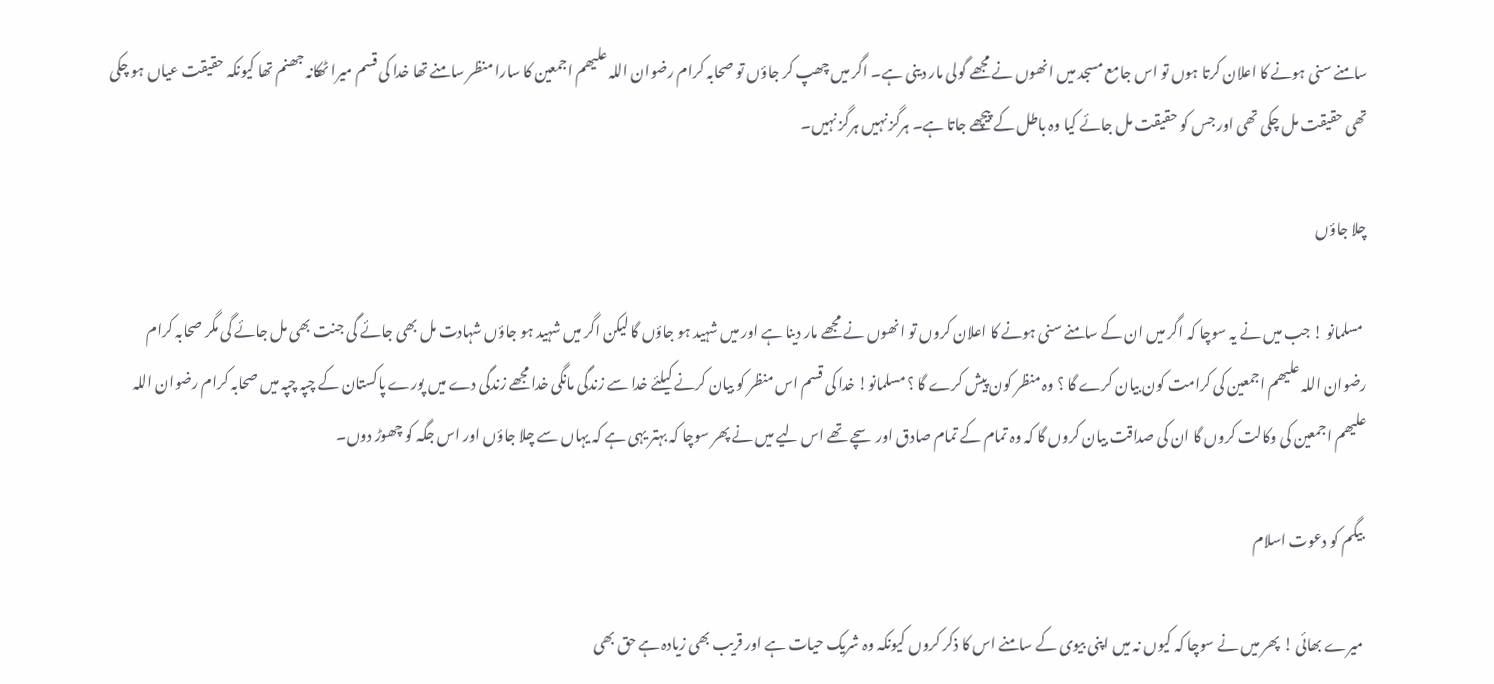سامنے سنی ہونے کا اعلان کرتا ہوں تو اس جامع مسجد میں انھوں نے مجھے گولی مار دینی ہے۔ اگر میں چھپ کر جاؤں تو صحابہ کرام رضوان اللہ علیھم اجمعین کا سارا منظر سامنے تھا خدا کی قسم میرا ٹھکانہ جھنم تھا کیونکہ حقیقت عیاں ہو چکی تھی حقیقت مل چکی تھی اور جس کو حقیقت مل جائے کیا وہ باطل کے پیچھے جاتا ہے۔ ہرگز نہیں ہرگز نہیں۔

چلا جاؤں

 مسلمانو ! جب میں نے یہ سوچا کہ اگر میں ان کے سامنے سنی ہونے کا اعلان کروں تو انھوں نے مجھے مار دینا ہے اور میں شہید ہو جاؤں گا لیکن اگر میں شہید ہو جاؤں شہادت مل بھی جائے گی جنت بھی مل جائے گی مگر صحابہ کرام رضوان اللہ علیھم اجمعین کی کرامت کون بیان کرے گا ؟ وہ منظر کون پیش کرے گا ؟ مسلمانو! خدا کی قسم اس منظر کو بیان کرنے کیلئے خدا سے زندگی مانگی خدا مجھے زندگی دے میں پورے پاکستان کے چپہ چپہ میں صحابہ کرام رضوان اللہ علیھم اجمعین کی وکالت کروں گا ان کی صداقت بیان کروں گا کہ وہ تمام کے تمام صادق اور سچے تھے اس لیے میں نے پھر سوچا کہ بہتر یہی ہے کہ یہاں سے چلا جاؤں اور اس جگہ کو چھوڑ دوں۔

 بیگم کو دعوت اسلام

 میرے بھائی ! پھر میں نے سوچا کہ کیوں نہ میں اپنی بیوی کے سامنے اس کا ذکر کروں کیونکہ وہ شریک حیات ہے اور قریب بھی زیادہ ہے حق بھی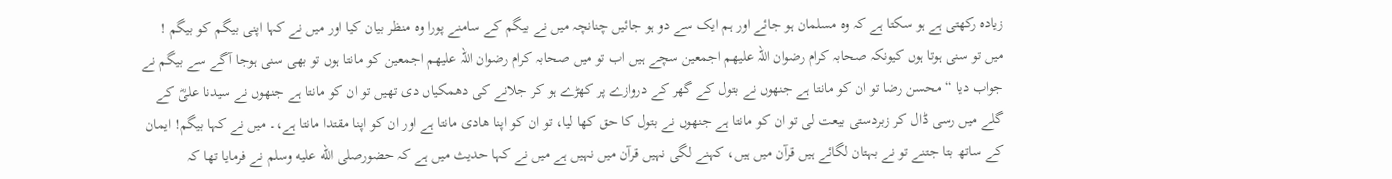زیادہ رکھتی ہے ہو سکتا ہے کہ وہ مسلمان ہو جائے اور ہم ایک سے دو ہو جائیں چنانچہ میں نے بیگم کے سامنے پورا وہ منظر بیان کیا اور میں نے کہا اپنی بیگم کو بیگم ! میں تو سنی ہوتا ہوں کیونکہ صحابہ کرام رضوان اللہ علیھم اجمعین سچے ہیں اب تو میں صحابہ کرام رضوان اللہ علیھم اجمعین کو مانتا ہوں تو بھی سنی ہوجا آگے سے بیگم نے جواب دیا “ محسن رضا تو ان کو مانتا ہے جنھوں نے بتول کے گھر کے دروازے پر کھڑے ہو کر جلانے کی دھمکیاں دی تھیں تو ان کو مانتا ہے جنھوں نے سیدنا علیؓ کے گلے میں رسی ڈال کر زبردستی بیعت لی تو ان کو مانتا ہے جنھوں نے بتول کا حق کھا لیا، تو ان کو اپنا ھادی مانتا ہے اور ان کو اپنا مقتدا مانتا ہے،۔ میں نے کہا بیگم! ایمان کے ساتھ بتا جتنے تو نے بہتان لگائے ہیں قرآن میں ہیں، کہنے لگی نہیں قرآن میں نہیں ہے میں نے کہا حدیث میں ہے کہ حضورصلى الله عليه وسلم نے فرمایا تھا کہ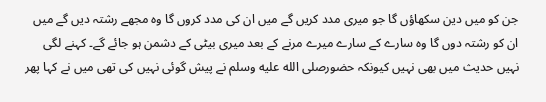جن کو میں دین سکھاؤں گا جو میری مدد کریں گے میں ان کی مدد کروں گا وہ مجھے رشتہ دیں گے میں ان کو رشتہ دوں گا وہ سارے کے سارے میرے مرنے کے بعد میری بیٹی کے دشمن ہو جائے گے۔ کہنے لگی نہیں حدیث میں بھی نہیں کیونکہ حضورصلى الله عليه وسلم نے پیش گوئی نہیں کی تھی میں نے کہا پھر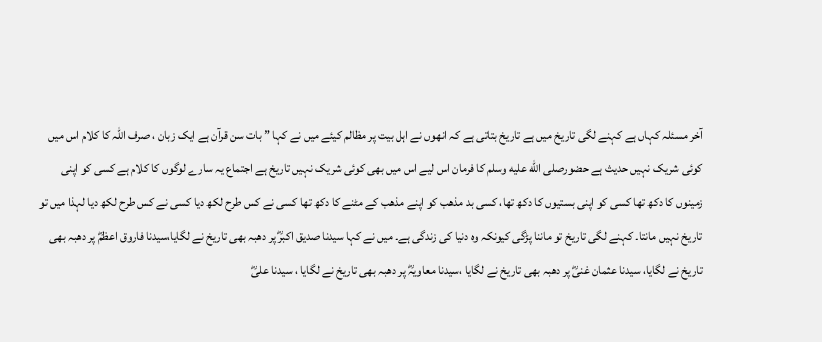آخر مسئلہ کہاں ہے کہنے لگی تاریخ میں ہے تاریخ بتاتی ہے کہ انھوں نے اہل بیت پر مظالم کیئے میں نے کہا ” بات سن قرآن ہے ایک زبان ، صرف اللہ کا کلام اس میں کوئی شریک نہیں حدیث ہے حضورصلى الله عليه وسلم کا فرمان اس لیے اس میں بھی کوئی شریک نہیں تاریخ ہے اجتماع یہ سارے لوگوں کا کلام ہے کسی کو اپنی زمینوں کا دکھ تھا کسی کو اپنی بستیوں کا دکھ تھا، کسی بد مذھب کو اپنے مذھب کے مٹنے کا دکھ تھا کسی نے کس طرح لکھ دیا کسی نے کس طرح لکھ دیا لہذا میں تو تاریخ نہیں مانتا۔ کہنے لگی تاریخ تو ماننا پڑگی کیونکہ وہ دنیا کی زندگی ہے۔ میں نے کہا سیدنا صدیق اکبرؓ پر دھبہ بھی تاریخ نے لگایا،سیدنا فاروق اعظمؓ پر دھبہ بھی تاریخ نے لگایا، سیدنا عثمان غنیؓ پر دھبہ بھی تاریخ نے لگایا ،سیدنا معاویہؓ پر دھبہ بھی تاریخ نے لگایا ، سیدنا علیؓ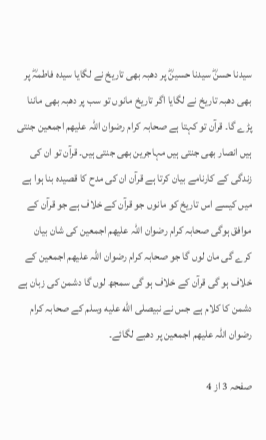سیدنا حسنؓ سیدنا حسینؓ پر دھبہ بھی تاریخ نے لگایا سیدہ فاطمہؓ پر بھی دھبہ تاریخ نے لگایا اگر تاریخ مانوں تو سب پر دھبہ بھی ماننا پڑے گا۔ قرآن تو کہتا ہے صحابہ کرام رضوان اللہ علیھم اجمعین جنتی ہیں انصار بھی جنتی ہیں مہاجرین بھی جنتی ہیں۔ قرآن تو ان کی زندگی کے کارنامے بیان کرتا ہے قرآن ان کی مدح کا قصیدہ بنا ہوا ہے میں کیسے اس تاریخ کو مانوں جو قرآن کے خلاف ہے جو قرآن کے موافق ہوگی صحابہ کرام رضوان اللہ علیھم اجمعین کی شان بیان کرے گی مان لوں گا جو صحابہ کرام رضوان اللہ علیھم اجمعین کے خلاف ہو گی قرآن کے خلاف ہو گی سمجھ لوں گا دشمن کی زبان ہے دشمن کا کلام ہے جس نے نبیصلى الله عليه وسلم کے صحابہ کرام رضوان اللہ علیھم اجمعین پر دھبے لگائے۔

صفحہ 3 از 4